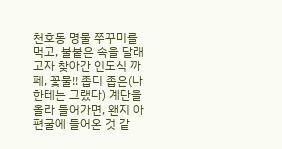천호동 명물 쭈꾸미를 먹고, 불붙은 속을 달래고자 찾아간 인도식 까페, 꽃물!! 좁디 좁은(나한테는 그랬다) 계단을 올라 들어가면, 왠지 아편굴에 들어온 것 같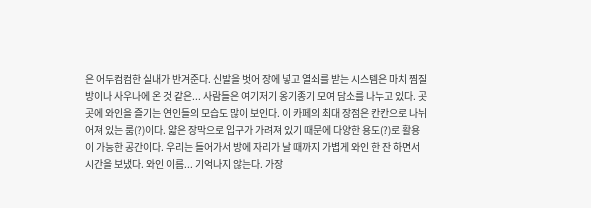은 어두컴컴한 실내가 반겨준다. 신발을 벗어 장에 넣고 열쇠를 받는 시스템은 마치 찜질방이나 사우나에 온 것 같은... 사람들은 여기저기 옹기종기 모여 담소를 나누고 있다. 곳곳에 와인을 즐기는 연인들의 모습도 많이 보인다. 이 카페의 최대 장점은 칸칸으로 나뉘어져 있는 룸(?)이다. 얇은 장막으로 입구가 가려져 있기 때문에 다양한 용도(?)로 활용이 가능한 공간이다. 우리는 들어가서 방에 자리가 날 때까지 가볍게 와인 한 잔 하면서 시간을 보냈다. 와인 이름... 기억나지 않는다. 가장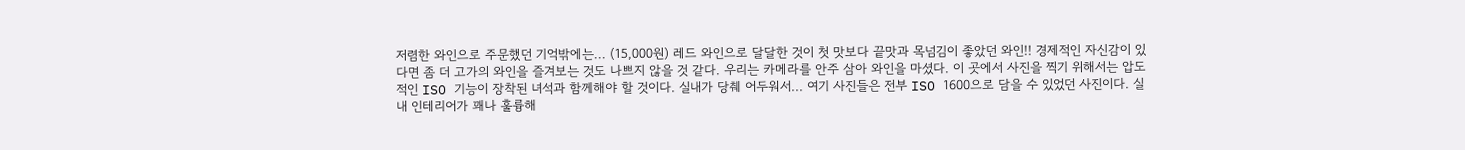저렴한 와인으로 주문했던 기억밖에는... (15,000원) 레드 와인으로 달달한 것이 첫 맛보다 끝맛과 목넘김이 좋았던 와인!! 경제적인 자신감이 있다면 좀 더 고가의 와인을 즐겨보는 것도 나쁘지 않을 것 같다. 우리는 카메라를 안주 삼아 와인을 마셨다. 이 곳에서 사진을 찍기 위해서는 압도적인 ISO 기능이 장착된 녀석과 함께해야 할 것이다. 실내가 당췌 어두워서... 여기 사진들은 전부 ISO 1600으로 담을 수 있었던 사진이다. 실내 인테리어가 꽤나 훌륭해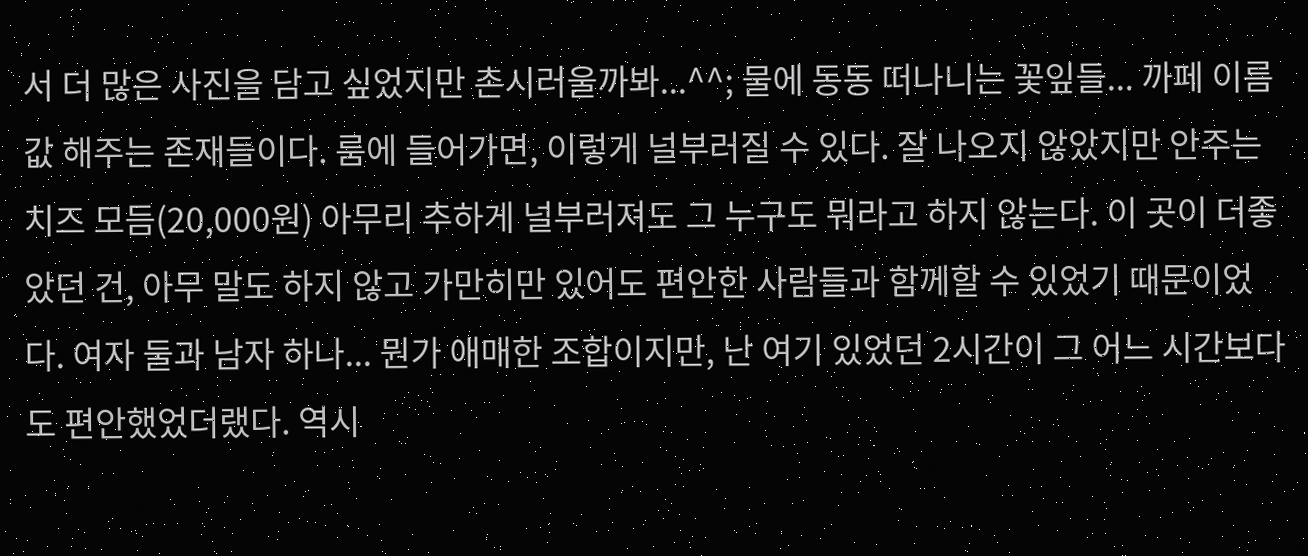서 더 많은 사진을 담고 싶었지만 촌시러울까봐...^^; 물에 동동 떠나니는 꽃잎들... 까페 이름값 해주는 존재들이다. 룸에 들어가면, 이렇게 널부러질 수 있다. 잘 나오지 않았지만 안주는 치즈 모듬(20,000원) 아무리 추하게 널부러져도 그 누구도 뭐라고 하지 않는다. 이 곳이 더좋았던 건, 아무 말도 하지 않고 가만히만 있어도 편안한 사람들과 함께할 수 있었기 때문이었다. 여자 둘과 남자 하나... 뭔가 애매한 조합이지만, 난 여기 있었던 2시간이 그 어느 시간보다도 편안했었더랬다. 역시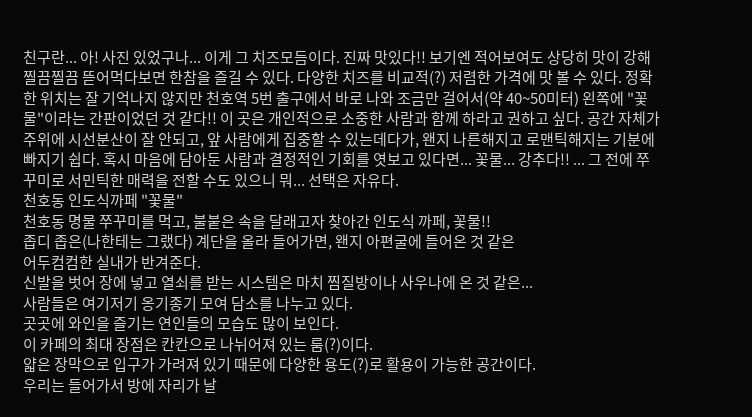친구란... 아! 사진 있었구나... 이게 그 치즈모듬이다. 진짜 맛있다!! 보기엔 적어보여도 상당히 맛이 강해 찔끔찔끔 뜯어먹다보면 한참을 즐길 수 있다. 다양한 치즈를 비교적(?) 저렴한 가격에 맛 볼 수 있다. 정확한 위치는 잘 기억나지 않지만 천호역 5번 출구에서 바로 나와 조금만 걸어서(약 40~50미터) 왼쪽에 "꽃물"이라는 간판이었던 것 같다!! 이 곳은 개인적으로 소중한 사람과 함께 하라고 권하고 싶다. 공간 자체가 주위에 시선분산이 잘 안되고, 앞 사람에게 집중할 수 있는데다가, 왠지 나른해지고 로맨틱해지는 기분에 빠지기 쉽다. 혹시 마음에 담아둔 사람과 결정적인 기회를 엿보고 있다면... 꽃물... 강추다!! ... 그 전에 쭈꾸미로 서민틱한 매력을 전할 수도 있으니 뭐... 선택은 자유다.
천호동 인도식까페 "꽃물"
천호동 명물 쭈꾸미를 먹고, 불붙은 속을 달래고자 찾아간 인도식 까페, 꽃물!!
좁디 좁은(나한테는 그랬다) 계단을 올라 들어가면, 왠지 아편굴에 들어온 것 같은
어두컴컴한 실내가 반겨준다.
신발을 벗어 장에 넣고 열쇠를 받는 시스템은 마치 찜질방이나 사우나에 온 것 같은...
사람들은 여기저기 옹기종기 모여 담소를 나누고 있다.
곳곳에 와인을 즐기는 연인들의 모습도 많이 보인다.
이 카페의 최대 장점은 칸칸으로 나뉘어져 있는 룸(?)이다.
얇은 장막으로 입구가 가려져 있기 때문에 다양한 용도(?)로 활용이 가능한 공간이다.
우리는 들어가서 방에 자리가 날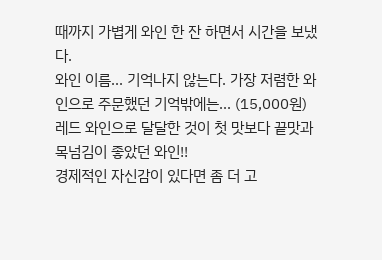때까지 가볍게 와인 한 잔 하면서 시간을 보냈다.
와인 이름... 기억나지 않는다. 가장 저렴한 와인으로 주문했던 기억밖에는... (15,000원)
레드 와인으로 달달한 것이 첫 맛보다 끝맛과 목넘김이 좋았던 와인!!
경제적인 자신감이 있다면 좀 더 고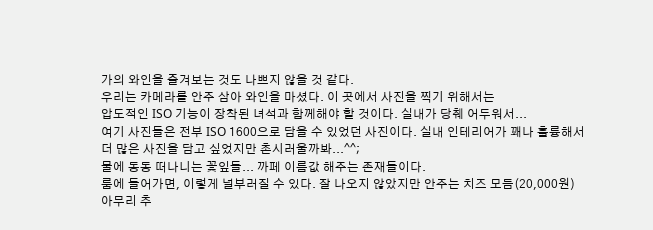가의 와인을 즐겨보는 것도 나쁘지 않을 것 같다.
우리는 카메라를 안주 삼아 와인을 마셨다. 이 곳에서 사진을 찍기 위해서는
압도적인 ISO 기능이 장착된 녀석과 함께해야 할 것이다. 실내가 당췌 어두워서...
여기 사진들은 전부 ISO 1600으로 담을 수 있었던 사진이다. 실내 인테리어가 꽤나 훌륭해서
더 많은 사진을 담고 싶었지만 촌시러울까봐...^^;
물에 동동 떠나니는 꽃잎들... 까페 이름값 해주는 존재들이다.
룸에 들어가면, 이렇게 널부러질 수 있다. 잘 나오지 않았지만 안주는 치즈 모듬(20,000원)
아무리 추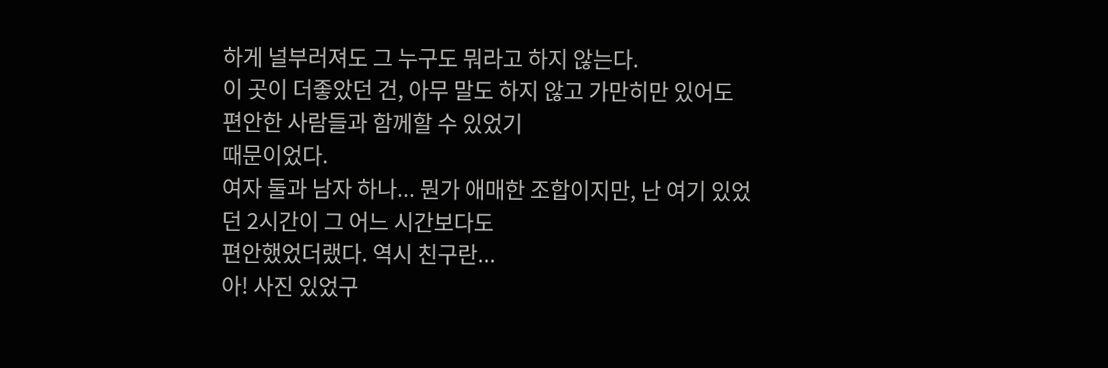하게 널부러져도 그 누구도 뭐라고 하지 않는다.
이 곳이 더좋았던 건, 아무 말도 하지 않고 가만히만 있어도 편안한 사람들과 함께할 수 있었기
때문이었다.
여자 둘과 남자 하나... 뭔가 애매한 조합이지만, 난 여기 있었던 2시간이 그 어느 시간보다도
편안했었더랬다. 역시 친구란...
아! 사진 있었구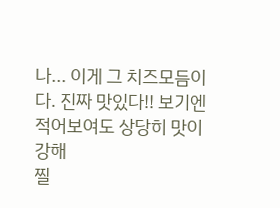나... 이게 그 치즈모듬이다. 진짜 맛있다!! 보기엔 적어보여도 상당히 맛이 강해
찔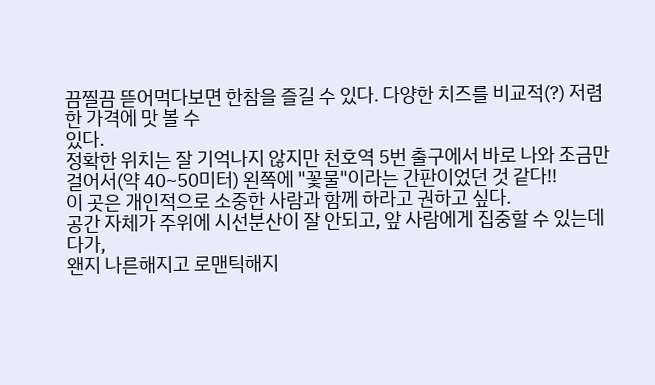끔찔끔 뜯어먹다보면 한참을 즐길 수 있다. 다양한 치즈를 비교적(?) 저렴한 가격에 맛 볼 수
있다.
정확한 위치는 잘 기억나지 않지만 천호역 5번 출구에서 바로 나와 조금만 걸어서(약 40~50미터) 왼쪽에 "꽃물"이라는 간판이었던 것 같다!!
이 곳은 개인적으로 소중한 사람과 함께 하라고 권하고 싶다.
공간 자체가 주위에 시선분산이 잘 안되고, 앞 사람에게 집중할 수 있는데다가,
왠지 나른해지고 로맨틱해지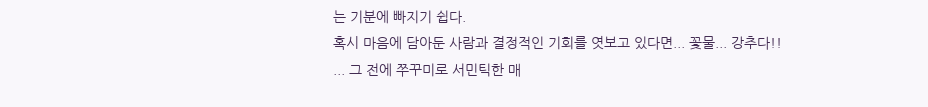는 기분에 빠지기 쉽다.
혹시 마음에 담아둔 사람과 결정적인 기회를 엿보고 있다면... 꽃물... 강추다!!
... 그 전에 쭈꾸미로 서민틱한 매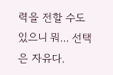력을 전할 수도 있으니 뭐... 선택은 자유다.